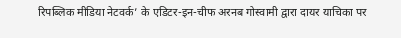रिपब्लिक मीडिया नेटवर्क’ के एडिटर-इन-चीफ अरनब गोस्वामी द्वारा दायर याचिका पर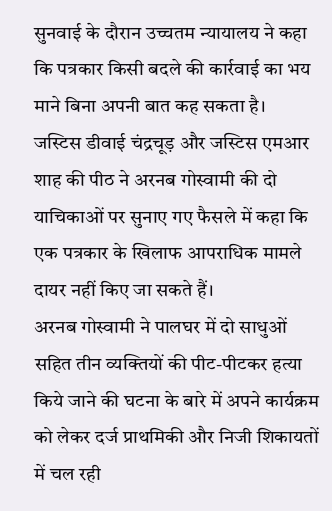सुनवाई के दौरान उच्चतम न्यायालय ने कहा कि पत्रकार किसी बदले की कार्रवाई का भय माने बिना अपनी बात कह सकता है।
जस्टिस डीवाई चंद्रचूड़ और जस्टिस एमआर शाह की पीठ ने अरनब गोस्वामी की दो याचिकाओं पर सुनाए गए फैसले में कहा कि एक पत्रकार के खिलाफ आपराधिक मामले दायर नहीं किए जा सकते हैं।
अरनब गोस्वामी ने पालघर में दो साधुओं सहित तीन व्यक्तियों की पीट-पीटकर हत्या किये जाने की घटना के बारे में अपने कार्यक्रम को लेकर दर्ज प्राथमिकी और निजी शिकायतों में चल रही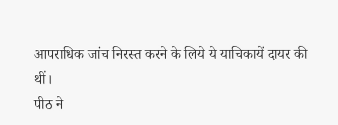आपराधिक जांच निरस्त करने के लिये ये याचिकायें दायर की थीं।
पीठ ने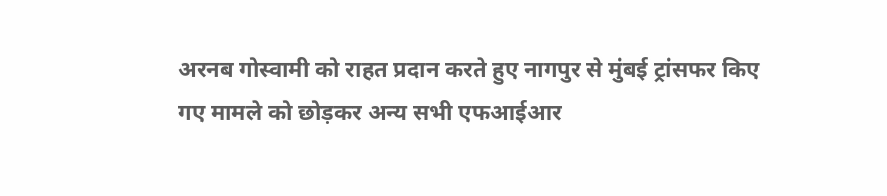अरनब गोस्वामी को राहत प्रदान करते हुए नागपुर से मुंबई ट्रांसफर किए गए मामले को छोड़कर अन्य सभी एफआईआर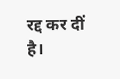रद्द कर दीं है।